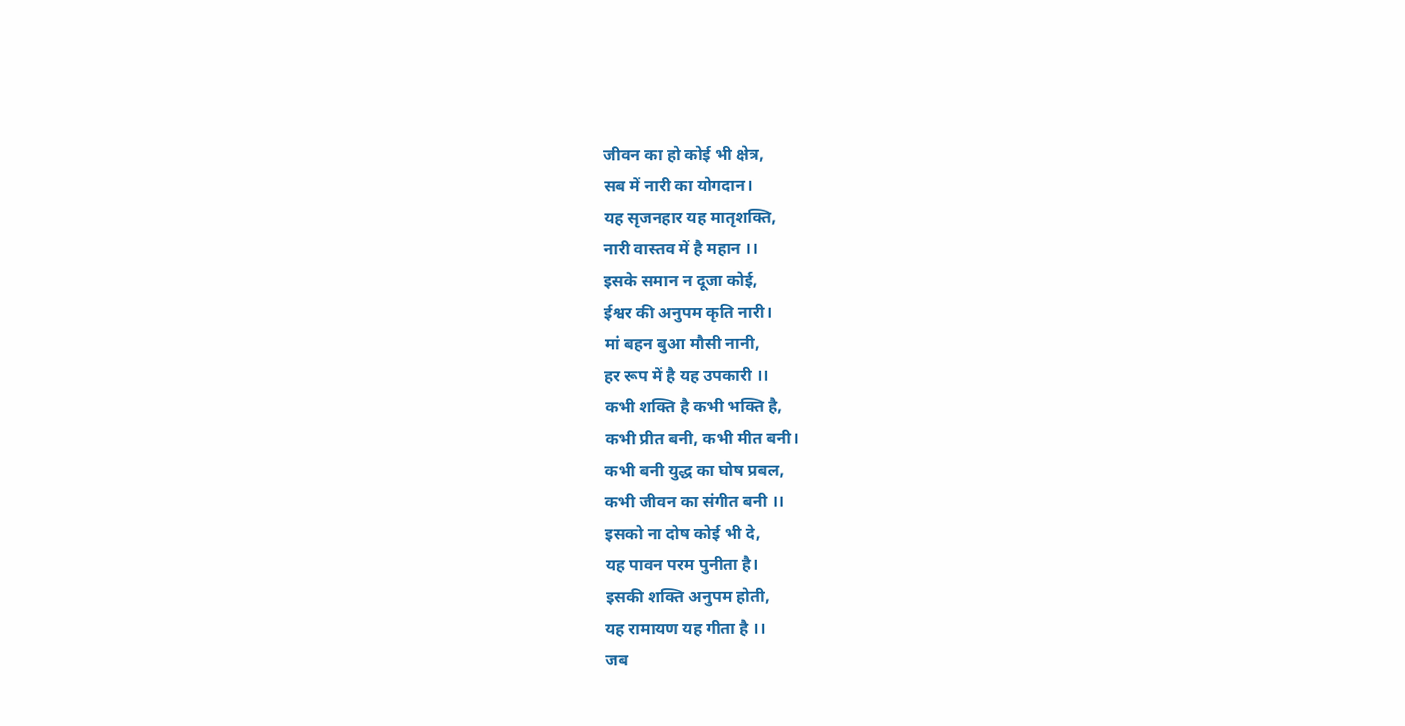जीवन का हो कोई भी क्षेत्र,
सब में नारी का योगदान।
यह सृजनहार यह मातृशक्ति,
नारी वास्तव में है महान ।।
इसके समान न दूजा कोई,
ईश्वर की अनुपम कृति नारी।
मां बहन बुआ मौसी नानी,
हर रूप में है यह उपकारी ।।
कभी शक्ति है कभी भक्ति है,
कभी प्रीत बनी, कभी मीत बनी।
कभी बनी युद्ध का घोष प्रबल,
कभी जीवन का संगीत बनी ।।
इसको ना दोष कोई भी दे,
यह पावन परम पुनीता है।
इसकी शक्ति अनुपम होती,
यह रामायण यह गीता है ।।
जब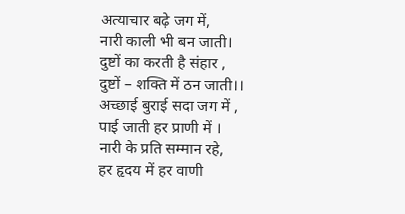अत्याचार बढ़े जग में,
नारी काली भी बन जाती।
दुष्टों का करती है संहार ,
दुष्टों – शक्ति में ठन जाती।।
अच्छाई बुराई सदा जग में ,
पाई जाती हर प्राणी में ।
नारी के प्रति सम्मान रहे,
हर हृदय में हर वाणी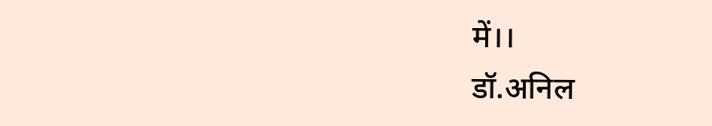में।।
डॉ.अनिल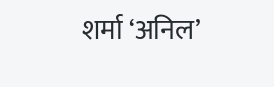शर्मा ‘अनिल’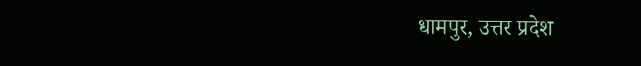धामपुर, उत्तर प्रदेश